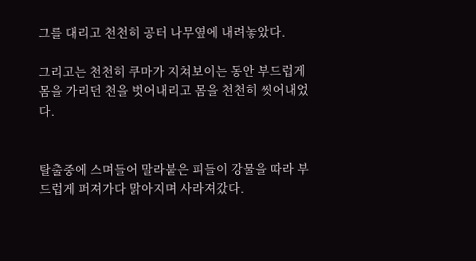그를 대리고 천천히 공터 나무옆에 내려놓았다.

그리고는 천천히 쿠마가 지쳐보이는 동안 부드럽게 몸을 가리던 천을 벗어내리고 몸을 천천히 씻어내었다.


탈출중에 스며들어 말라붙은 피들이 강물을 따라 부드럽게 퍼져가다 맑아지며 사라져갔다.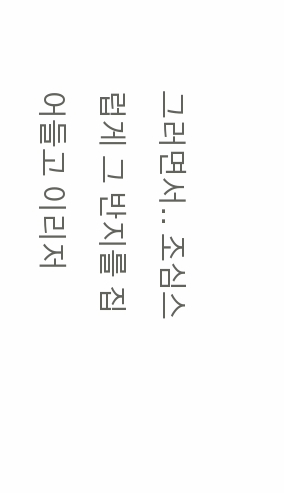그러면서.. 조심스럽게 그 반지를 집어들고 이리저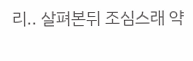리.. 살펴본뒤 조심스래 약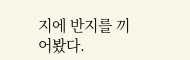지에 반지를 끼어봤다.